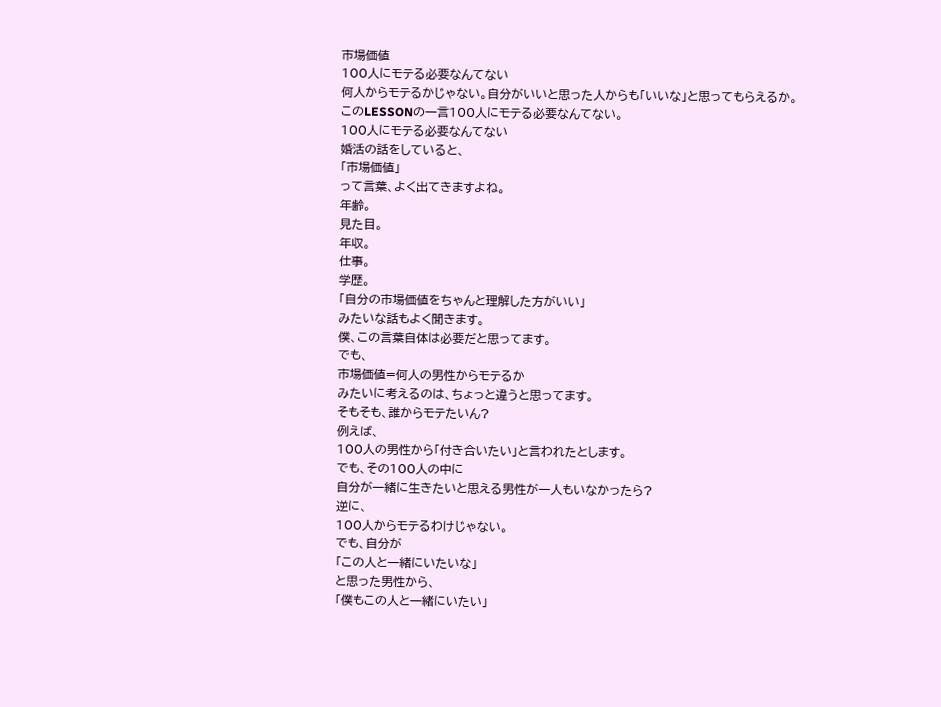市場価値
100人にモテる必要なんてない
何人からモテるかじゃない。自分がいいと思った人からも「いいな」と思ってもらえるか。
このLESSONの一言100人にモテる必要なんてない。
100人にモテる必要なんてない
婚活の話をしていると、
「市場価値」
って言葉、よく出てきますよね。
年齢。
見た目。
年収。
仕事。
学歴。
「自分の市場価値をちゃんと理解した方がいい」
みたいな話もよく聞きます。
僕、この言葉自体は必要だと思ってます。
でも、
市場価値=何人の男性からモテるか
みたいに考えるのは、ちょっと違うと思ってます。
そもそも、誰からモテたいん?
例えば、
100人の男性から「付き合いたい」と言われたとします。
でも、その100人の中に
自分が一緒に生きたいと思える男性が一人もいなかったら?
逆に、
100人からモテるわけじゃない。
でも、自分が
「この人と一緒にいたいな」
と思った男性から、
「僕もこの人と一緒にいたい」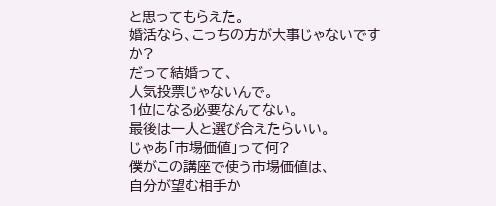と思ってもらえた。
婚活なら、こっちの方が大事じゃないですか?
だって結婚って、
人気投票じゃないんで。
1位になる必要なんてない。
最後は一人と選び合えたらいい。
じゃあ「市場価値」って何?
僕がこの講座で使う市場価値は、
自分が望む相手か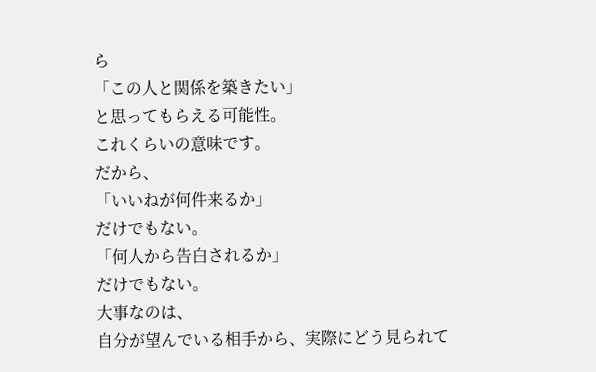ら
「この人と関係を築きたい」
と思ってもらえる可能性。
これくらいの意味です。
だから、
「いいねが何件来るか」
だけでもない。
「何人から告白されるか」
だけでもない。
大事なのは、
自分が望んでいる相手から、実際にどう見られて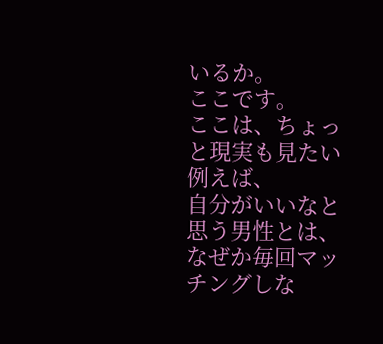いるか。
ここです。
ここは、ちょっと現実も見たい
例えば、
自分がいいなと思う男性とは、
なぜか毎回マッチングしな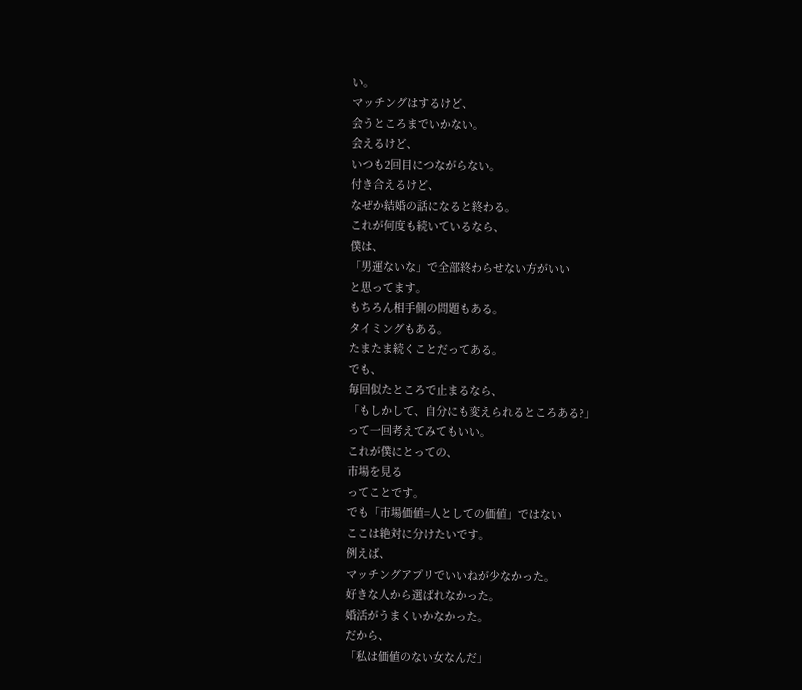い。
マッチングはするけど、
会うところまでいかない。
会えるけど、
いつも2回目につながらない。
付き合えるけど、
なぜか結婚の話になると終わる。
これが何度も続いているなら、
僕は、
「男運ないな」で全部終わらせない方がいい
と思ってます。
もちろん相手側の問題もある。
タイミングもある。
たまたま続くことだってある。
でも、
毎回似たところで止まるなら、
「もしかして、自分にも変えられるところある?」
って一回考えてみてもいい。
これが僕にとっての、
市場を見る
ってことです。
でも「市場価値=人としての価値」ではない
ここは絶対に分けたいです。
例えば、
マッチングアプリでいいねが少なかった。
好きな人から選ばれなかった。
婚活がうまくいかなかった。
だから、
「私は価値のない女なんだ」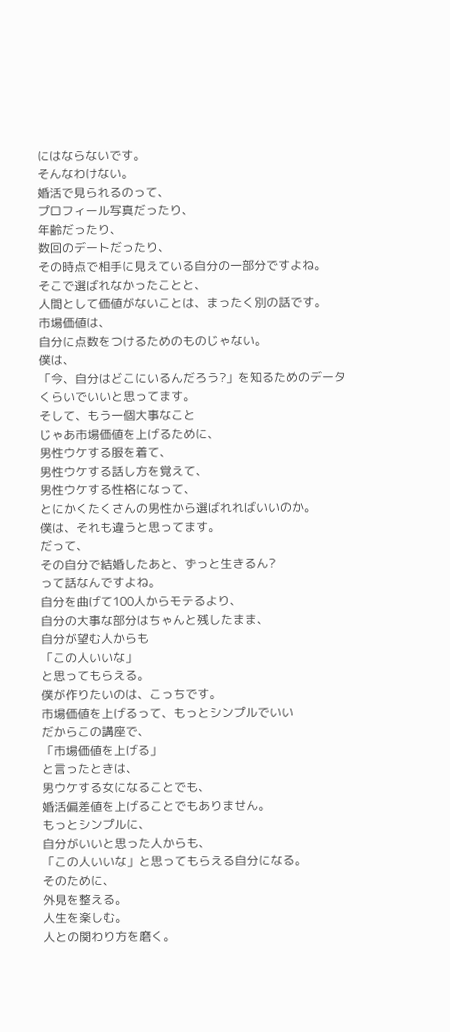にはならないです。
そんなわけない。
婚活で見られるのって、
プロフィール写真だったり、
年齢だったり、
数回のデートだったり、
その時点で相手に見えている自分の一部分ですよね。
そこで選ばれなかったことと、
人間として価値がないことは、まったく別の話です。
市場価値は、
自分に点数をつけるためのものじゃない。
僕は、
「今、自分はどこにいるんだろう?」を知るためのデータ
くらいでいいと思ってます。
そして、もう一個大事なこと
じゃあ市場価値を上げるために、
男性ウケする服を着て、
男性ウケする話し方を覚えて、
男性ウケする性格になって、
とにかくたくさんの男性から選ばれればいいのか。
僕は、それも違うと思ってます。
だって、
その自分で結婚したあと、ずっと生きるん?
って話なんですよね。
自分を曲げて100人からモテるより、
自分の大事な部分はちゃんと残したまま、
自分が望む人からも
「この人いいな」
と思ってもらえる。
僕が作りたいのは、こっちです。
市場価値を上げるって、もっとシンプルでいい
だからこの講座で、
「市場価値を上げる」
と言ったときは、
男ウケする女になることでも、
婚活偏差値を上げることでもありません。
もっとシンプルに、
自分がいいと思った人からも、
「この人いいな」と思ってもらえる自分になる。
そのために、
外見を整える。
人生を楽しむ。
人との関わり方を磨く。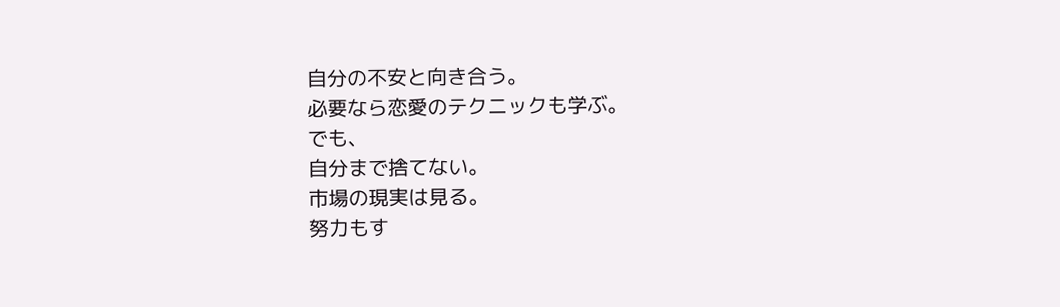自分の不安と向き合う。
必要なら恋愛のテクニックも学ぶ。
でも、
自分まで捨てない。
市場の現実は見る。
努力もす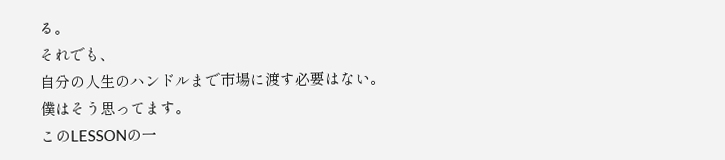る。
それでも、
自分の人生のハンドルまで市場に渡す必要はない。
僕はそう思ってます。
このLESSONの一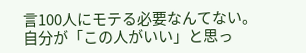言100人にモテる必要なんてない。
自分が「この人がいい」と思っ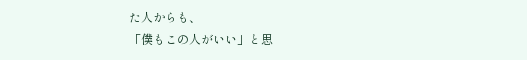た人からも、
「僕もこの人がいい」と思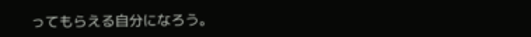ってもらえる自分になろう。